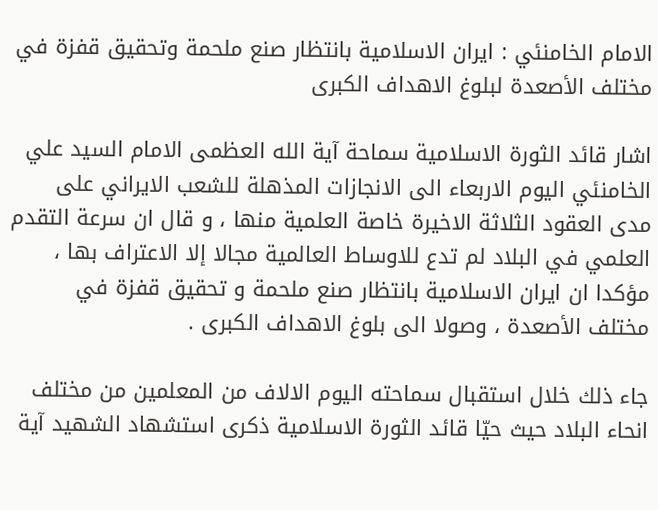الامام الخامنئي : ايران الاسلامية بانتظار صنع ملحمة وتحقيق قفزة في مختلف الأصعدة لبلوغ الاهداف الكبرى

اشار قائد الثورة الاسلامية سماحة آية الله العظمى الامام السيد علي الخامنئي اليوم الاربعاء الى الانجازات المذهلة للشعب الايراني على مدى العقود الثلاثة الاخيرة خاصة العلمية منها ، و قال ان سرعة التقدم العلمي في البلاد لم تدع للاوساط العالمية مجالا إلا الاعتراف بها ، مؤكدا ان ايران الاسلامية بانتظار صنع ملحمة و تحقيق قفزة في مختلف الأصعدة ، وصولا الى بلوغ الاهداف الكبرى .

جاء ذلك خلال استقبال سماحته اليوم الالاف من المعلمين من مختلف انحاء البلاد حيث حيّا قائد الثورة الاسلامية ذكرى استشهاد الشهيد آية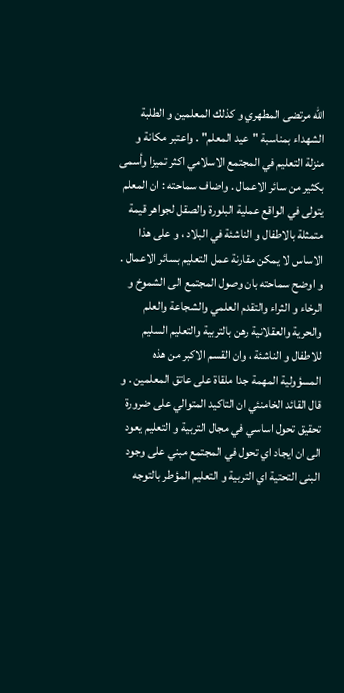الله مرتضى المطهري و كذلك المعلمين و الطلبة الشهداء بمناسبة "عيد المعلم" . واعتبر مكانة و منزلة التعليم في المجتمع الاسلامي اكثر تميزا وأسمى بكثير من سائر الاعمال . واضاف سماحته : ان المعلم يتولى في الواقع عملية البلورة والصقل لجواهر قيمة متمثلة بالاطفال و الناشئة في البلاد ، و على هذا الاساس لا يمكن مقارنة عمل التعليم بسائر الاعمال . و اوضح سماحته بان وصول المجتمع الى الشموخ و الرخاء و الثراء والتقدم العلمي والشجاعة والعلم والحرية والعقلانية رهن بالتربية والتعليم السليم للاطفال و الناشئة ، وان القسم الاكبر من هذه المسؤولية المهمة جدا ملقاة على عاتق المعلمين . و قال القائد الخامنئي ان التاكيد المتوالي على ضرورة تحقيق تحول اساسي في مجال التربية و التعليم يعود الى ان ايجاد اي تحول في المجتمع مبني على وجود البنى التحتية اي التربية و التعليم المؤطر بالتوجه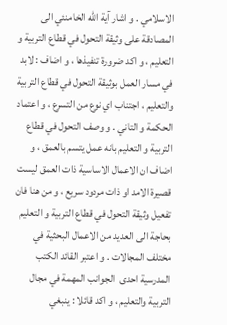الاسلامي . و اشار آية الله الخامنئي الى المصادقة على وثيقة التحول في قطاع التربية و التعليم ، و اكد ضرورة تنفيذها ، و اضاف : لابد في مسار العمل بوثيقة التحول في قطاع التربية والتعليم ، اجتناب اي نوع من التسرع ، و اعتماد الحكمة و التاني . و وصف التحول في قطاع التربية و التعليم بانه عمل يتسم بالعمق ، و اضاف ان الاعمال الاساسية ذات العمق ليست قصيرة الامد او ذات مردود سريع ، و من هنا فان تفعيل وثيقة التحول في قطاع التربية و التعليم بحاجة الى العديد من الاعمال البحثية في مختلف المجالات . و اعتبر القائد الكتب المدرسية احدى  الجوانب المهمة في مجال التربية والتعليم ، و اكد قائلا : ينبغي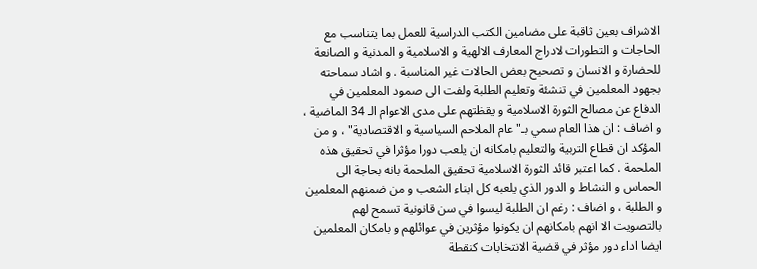الاشراف بعين ثاقبة على مضامين الكتب الدراسية للعمل بما يتناسب مع الحاجات و التطورات لادراج المعارف الالهية و الاسلامية و المدنية و الصانعة للحضارة و الانسان و تصحيح بعض الحالات غير المناسبة . و اشاد سماحته بجهود المعلمين في تنشئة وتعليم الطلبة ولفت الى صمود المعلمين في الدفاع عن مصالح الثورة الاسلامية و يقظتهم على مدى الاعوام الـ 34 الماضية ، و اضاف : ان هذا العام سمي بـ"عام الملاحم السياسية و الاقتصادية" ، و من المؤكد ان قطاع التربية والتعليم بامكانه ان يلعب دورا مؤثرا في تحقيق هذه الملحمة . كما اعتبر قائد الثورة الاسلامية تحقيق الملحمة بانه بحاجة الى الحماس و النشاط و الدور الذي يلعبه كل ابناء الشعب و من ضمنهم المعلمين و الطلبة ، و اضاف : رغم ان الطلبة ليسوا في سن قانونية تسمح لهم بالتصويت الا انهم بامكانهم ان يكونوا مؤثرين في عوائلهم و بامكان المعلمين ايضا اداء دور مؤثر في قضية الانتخابات كنقطة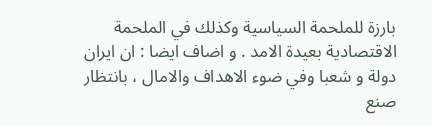بارزة للملحمة السياسية وكذلك في الملحمة الاقتصادية بعيدة الامد . و اضاف ايضا : ان ايران دولة و شعبا وفي ضوء الاهداف والامال ، بانتظار صنع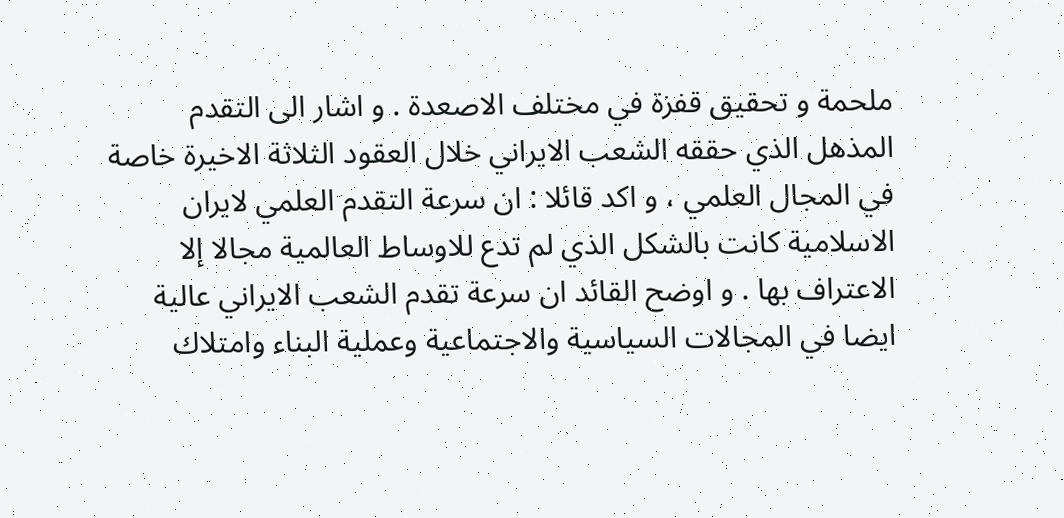ملحمة و تحقيق قفزة في مختلف الاصعدة . و اشار الى التقدم المذهل الذي حققه الشعب الايراني خلال العقود الثلاثة الاخيرة خاصة في المجال العلمي ، و اكد قائلا : ان سرعة التقدم العلمي لايران الاسلامية كانت بالشكل الذي لم تدع للاوساط العالمية مجالا إلا الاعتراف بها . و اوضح القائد ان سرعة تقدم الشعب الايراني عالية ايضا في المجالات السياسية والاجتماعية وعملية البناء وامتلاك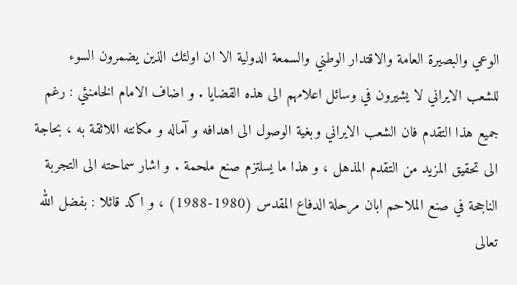الوعي والبصيرة العامة والاقتدار الوطني والسمعة الدولية الا ان اولئك الذين يضمرون السوء للشعب الايراني لا يشيرون في وسائل اعلامهم الى هذه القضايا . و اضاف الامام الخامنئي : رغم جميع هذا التقدم فان الشعب الايراني وبغية الوصول الى اهدافه و آماله و مكانته اللائقة به ، بحاجة الى تحقيق المزيد من التقدم المذهل ، و هذا ما يسلتزم صنع ملحمة . و اشار سماحته الى التجربة الناجحة في صنع الملاحم ابان مرحلة الدفاع المقدس (1980-1988) ، و اكد قائلا : بفضل الله تعالى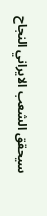سيحقق الشعب الايراني النجاح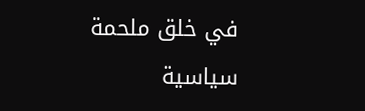في خلق ملحمة سياسية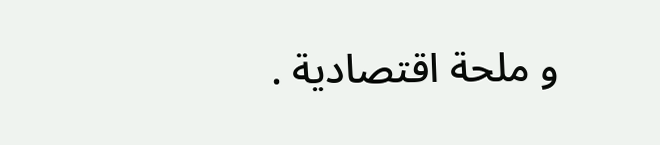و ملحة اقتصادية .